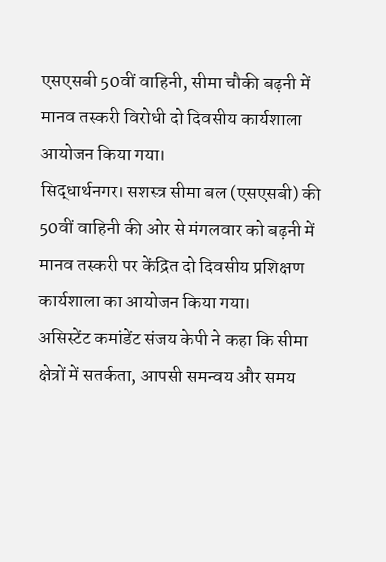एसएसबी 50वीं वाहिनी, सीमा चौकी बढ़नी में मानव तस्करी विरोधी दो दिवसीय कार्यशाला आयोजन किया गया।
सिद्धार्थनगर। सशस्त्र सीमा बल (एसएसबी) की 50वीं वाहिनी की ओर से मंगलवार को बढ़नी में मानव तस्करी पर केंद्रित दो दिवसीय प्रशिक्षण कार्यशाला का आयोजन किया गया।
असिस्टेंट कमांडेंट संजय केपी ने कहा कि सीमा क्षेत्रों में सतर्कता, आपसी समन्वय और समय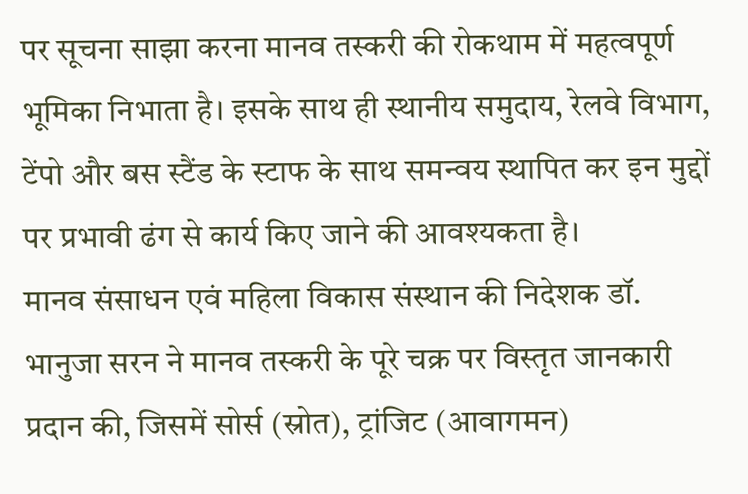पर सूचना साझा करना मानव तस्करी की रोकथाम में महत्वपूर्ण भूमिका निभाता है। इसके साथ ही स्थानीय समुदाय, रेलवे विभाग, टेंपो और बस स्टैंड के स्टाफ के साथ समन्वय स्थापित कर इन मुद्दों पर प्रभावी ढंग से कार्य किए जाने की आवश्यकता है।
मानव संसाधन एवं महिला विकास संस्थान की निदेशक डॉ. भानुजा सरन ने मानव तस्करी के पूरे चक्र पर विस्तृत जानकारी प्रदान की, जिसमें सोर्स (स्रोत), ट्रांजिट (आवागमन)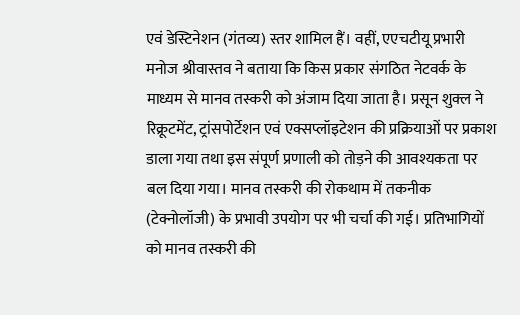एवं डेस्टिनेशन (गंतव्य) स्तर शामिल हैं। वहीं, एएचटीयू प्रभारी मनोज श्रीवास्तव ने बताया कि किस प्रकार संगठित नेटवर्क के माध्यम से मानव तस्करी को अंजाम दिया जाता है। प्रसून शुक्ल ने रिक्रूटमेंट, ट्रांसपोर्टेशन एवं एक्सप्लॉइटेशन की प्रक्रियाओं पर प्रकाश डाला गया तथा इस संपूर्ण प्रणाली को तोड़ने की आवश्यकता पर बल दिया गया। मानव तस्करी की रोकथाम में तकनीक (टेक्नोलॉजी) के प्रभावी उपयोग पर भी चर्चा की गई। प्रतिभागियों को मानव तस्करी की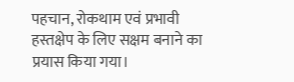पहचान, रोकथाम एवं प्रभावी हस्तक्षेप के लिए सक्षम बनाने का प्रयास किया गया।